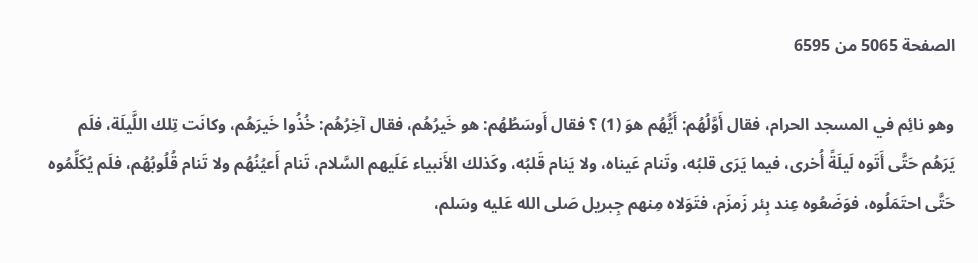الصفحة 5065 من 6595

وهو نائِم في المسجد الحرام، فقال أَوَّلُهُم: أَيُّهُم هوَ (1) ؟ فقال أَوسَطُهُم: هو خَيرُهُم، فقال آخِرُهُم: خُذُوا خَيرَهُم، وكانَت تِلك اللَّيلَة، فلَم يَرَهُم حَتَّى أَتَوه لَيلَةً أُخرى، فيما يَرَى قلبُه، وتَنام عَيناه، ولا يَنام قَلبُه، وكَذلك الأَنبياء عَلَيهم السَّلام، تَنام أَعيُنُهُم ولا تَنام قُلُوبُهُم، فلَم يُكَلِّمُوه حَتَّى احتَمَلُوه، فوَضَعُوه عِند بِئر زَمزَم، فتَوَلاه مِنهم جِبريل صَلى الله عَليه وسَلم،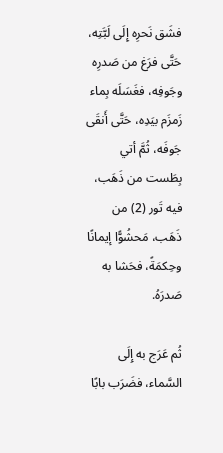فشَق نَحرِه إِلَى لَبَّتِه، حَتَّى فرَغ من صَدرِه وجَوفِه، فغَسَلَه بِماء زَمزَم بيَدِه، حَتَّى أَنقَى جَوفَه، ثُمَّ أتي بِطَست من ذَهَب، فيه تَور (2) من ذَهَب، مَحشُوًّا إيمانًا وحِكمَةً، فحَشا به صَدرَهُ.

ثُم عَرَج به إِلَى السَّماء، فضَرَب بابًا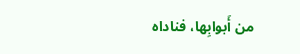من أَبوابِها، فناداه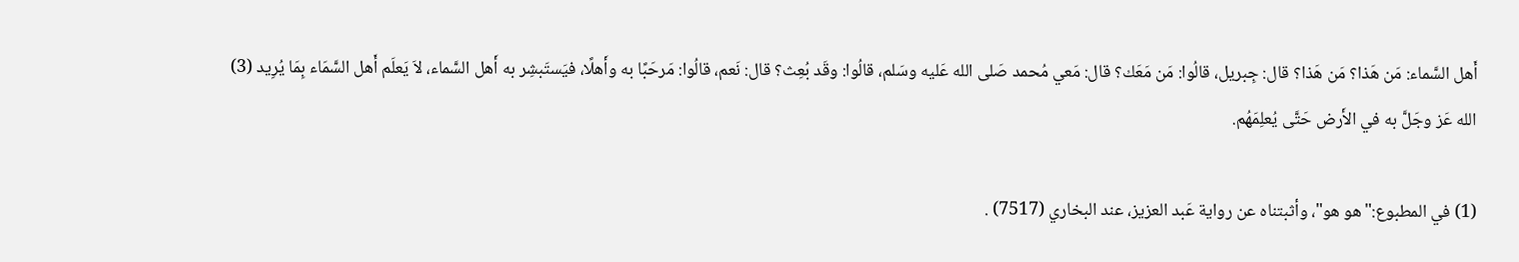أَهل السَّماء: مَن هَذا؟ مَن هَذا؟ قال: جِبريل، قالُوا: مَن مَعَك؟ قال: مَعي مُحمد صَلى الله عَليه وسَلم، قالُوا: وقَد بُعِث؟ قال: نَعم، قالُوا: مَرحَبًا به وأَهلًا، فيَستَبشِر به أَهل السَّماء، لاَ يَعلَم أَهل السَّمَاء بِمَا يُرِيد (3) الله عَز وجَلَّ به في الأَرض حَتَّى يُعلِمَهُم.

(1) في المطبوع:"هو هو"، وأثبتناه عن رواية عَبد العزيز، عند البخاري (7517) .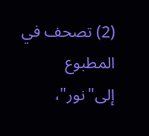(2) تصحف في المطبوع إلى"نور"،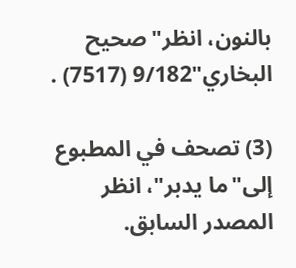بالنون، انظر"صحيح البخاري"9/182 (7517) .

(3) تصحف في المطبوع إلى"ما يدبر"، انظر المصدر السابق.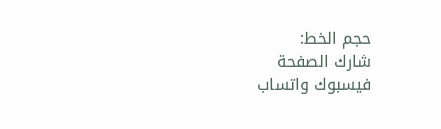حجم الخط:
شارك الصفحة
فيسبوك واتساب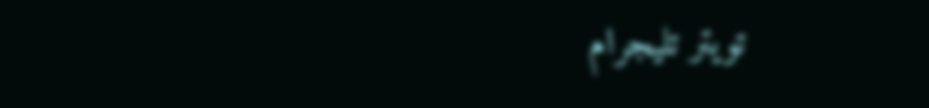تويتر تليجرام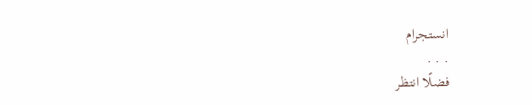انستجرام
. . .
فضلًا انتظر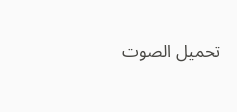تحميل الصوت